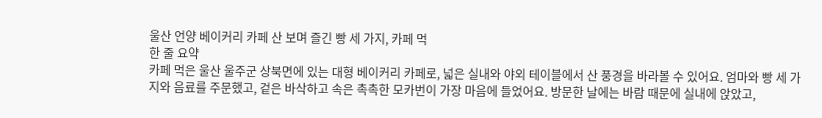울산 언양 베이커리 카페 산 보며 즐긴 빵 세 가지, 카페 먹
한 줄 요약
카페 먹은 울산 울주군 상북면에 있는 대형 베이커리 카페로, 넓은 실내와 야외 테이블에서 산 풍경을 바라볼 수 있어요. 엄마와 빵 세 가지와 음료를 주문했고, 겉은 바삭하고 속은 촉촉한 모카번이 가장 마음에 들었어요. 방문한 날에는 바람 때문에 실내에 앉았고,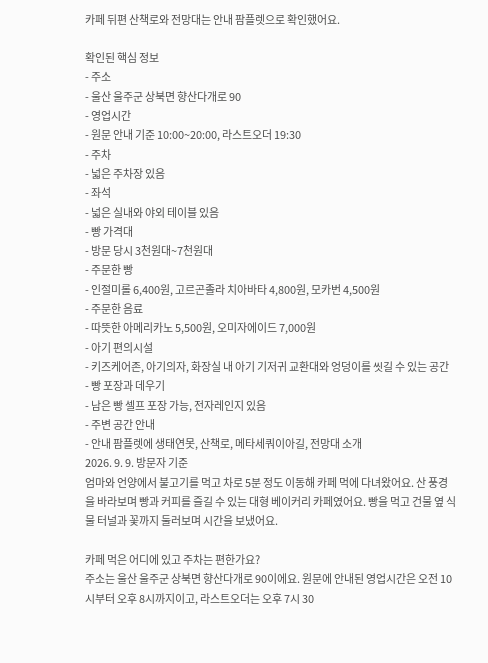카페 뒤편 산책로와 전망대는 안내 팜플렛으로 확인했어요.

확인된 핵심 정보
- 주소
- 울산 울주군 상북면 향산다개로 90
- 영업시간
- 원문 안내 기준 10:00~20:00, 라스트오더 19:30
- 주차
- 넓은 주차장 있음
- 좌석
- 넓은 실내와 야외 테이블 있음
- 빵 가격대
- 방문 당시 3천원대~7천원대
- 주문한 빵
- 인절미롤 6,400원, 고르곤졸라 치아바타 4,800원, 모카번 4,500원
- 주문한 음료
- 따뜻한 아메리카노 5,500원, 오미자에이드 7,000원
- 아기 편의시설
- 키즈케어존, 아기의자, 화장실 내 아기 기저귀 교환대와 엉덩이를 씻길 수 있는 공간
- 빵 포장과 데우기
- 남은 빵 셀프 포장 가능, 전자레인지 있음
- 주변 공간 안내
- 안내 팜플렛에 생태연못, 산책로, 메타세쿼이아길, 전망대 소개
2026. 9. 9. 방문자 기준
엄마와 언양에서 불고기를 먹고 차로 5분 정도 이동해 카페 먹에 다녀왔어요. 산 풍경을 바라보며 빵과 커피를 즐길 수 있는 대형 베이커리 카페였어요. 빵을 먹고 건물 옆 식물 터널과 꽃까지 둘러보며 시간을 보냈어요.

카페 먹은 어디에 있고 주차는 편한가요?
주소는 울산 울주군 상북면 향산다개로 90이에요. 원문에 안내된 영업시간은 오전 10시부터 오후 8시까지이고, 라스트오더는 오후 7시 30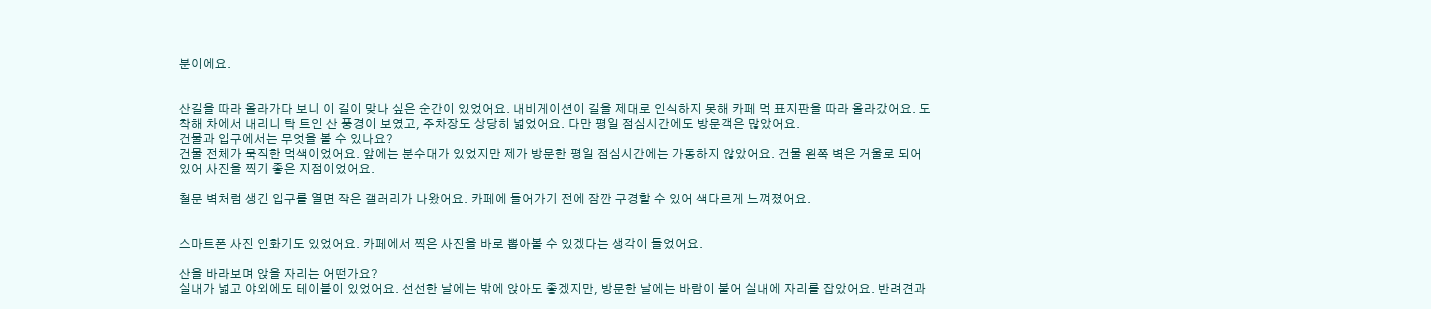분이에요.


산길을 따라 올라가다 보니 이 길이 맞나 싶은 순간이 있었어요. 내비게이션이 길을 제대로 인식하지 못해 카페 먹 표지판을 따라 올라갔어요. 도착해 차에서 내리니 탁 트인 산 풍경이 보였고, 주차장도 상당히 넓었어요. 다만 평일 점심시간에도 방문객은 많았어요.
건물과 입구에서는 무엇을 볼 수 있나요?
건물 전체가 묵직한 먹색이었어요. 앞에는 분수대가 있었지만 제가 방문한 평일 점심시간에는 가동하지 않았어요. 건물 왼쪽 벽은 거울로 되어 있어 사진을 찍기 좋은 지점이었어요.

철문 벽처럼 생긴 입구를 열면 작은 갤러리가 나왔어요. 카페에 들어가기 전에 잠깐 구경할 수 있어 색다르게 느껴졌어요.


스마트폰 사진 인화기도 있었어요. 카페에서 찍은 사진을 바로 뽑아볼 수 있겠다는 생각이 들었어요.

산을 바라보며 앉을 자리는 어떤가요?
실내가 넓고 야외에도 테이블이 있었어요. 선선한 날에는 밖에 앉아도 좋겠지만, 방문한 날에는 바람이 불어 실내에 자리를 잡았어요. 반려견과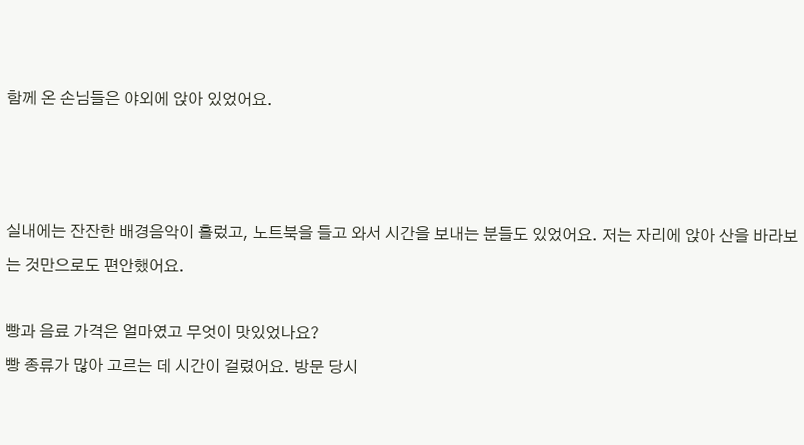함께 온 손님들은 야외에 앉아 있었어요.



실내에는 잔잔한 배경음악이 흘렀고, 노트북을 들고 와서 시간을 보내는 분들도 있었어요. 저는 자리에 앉아 산을 바라보는 것만으로도 편안했어요.

빵과 음료 가격은 얼마였고 무엇이 맛있었나요?
빵 종류가 많아 고르는 데 시간이 걸렸어요. 방문 당시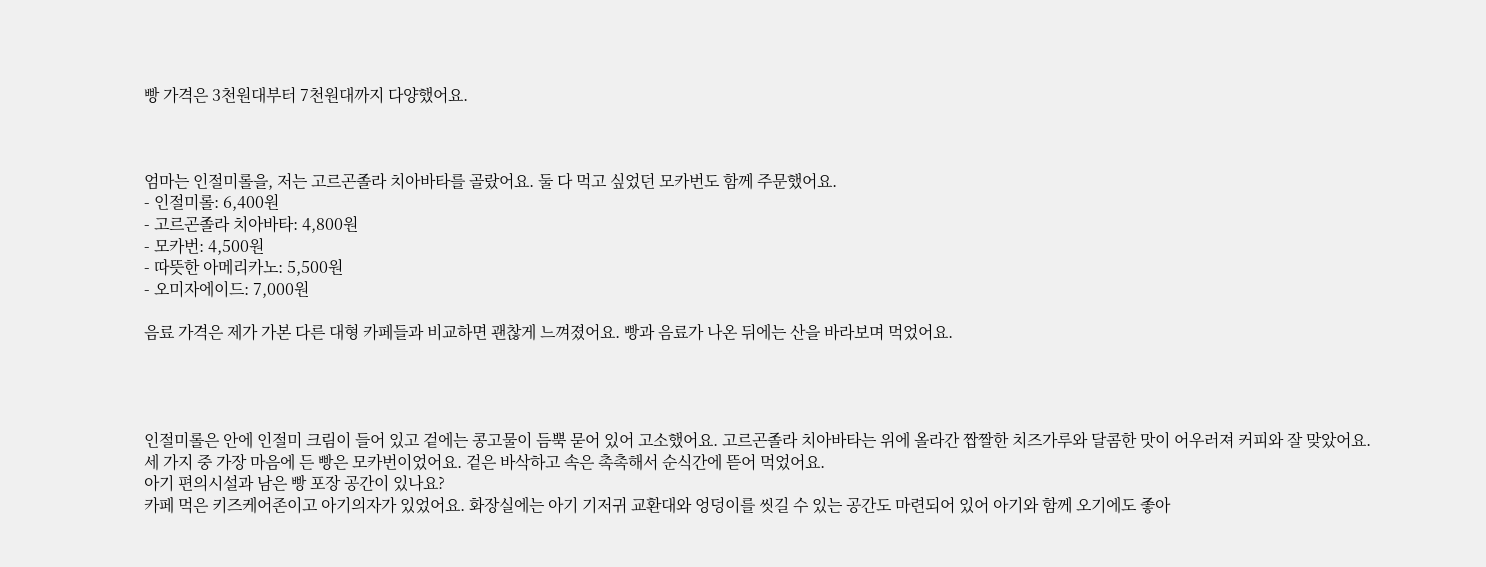빵 가격은 3천원대부터 7천원대까지 다양했어요.



엄마는 인절미롤을, 저는 고르곤졸라 치아바타를 골랐어요. 둘 다 먹고 싶었던 모카번도 함께 주문했어요.
- 인절미롤: 6,400원
- 고르곤졸라 치아바타: 4,800원
- 모카번: 4,500원
- 따뜻한 아메리카노: 5,500원
- 오미자에이드: 7,000원

음료 가격은 제가 가본 다른 대형 카페들과 비교하면 괜찮게 느껴졌어요. 빵과 음료가 나온 뒤에는 산을 바라보며 먹었어요.




인절미롤은 안에 인절미 크림이 들어 있고 겉에는 콩고물이 듬뿍 묻어 있어 고소했어요. 고르곤졸라 치아바타는 위에 올라간 짭짤한 치즈가루와 달콤한 맛이 어우러져 커피와 잘 맞았어요.
세 가지 중 가장 마음에 든 빵은 모카번이었어요. 겉은 바삭하고 속은 촉촉해서 순식간에 뜯어 먹었어요.
아기 편의시설과 남은 빵 포장 공간이 있나요?
카페 먹은 키즈케어존이고 아기의자가 있었어요. 화장실에는 아기 기저귀 교환대와 엉덩이를 씻길 수 있는 공간도 마련되어 있어 아기와 함께 오기에도 좋아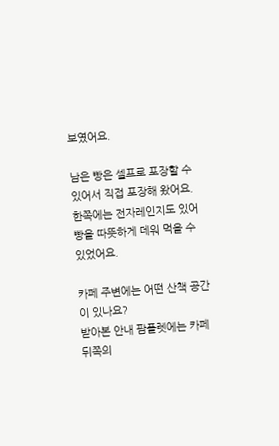보였어요.

남은 빵은 셀프로 포장할 수 있어서 직접 포장해 왔어요. 한쪽에는 전자레인지도 있어 빵을 따뜻하게 데워 먹을 수 있었어요.

카페 주변에는 어떤 산책 공간이 있나요?
받아본 안내 팜플렛에는 카페 뒤쪽의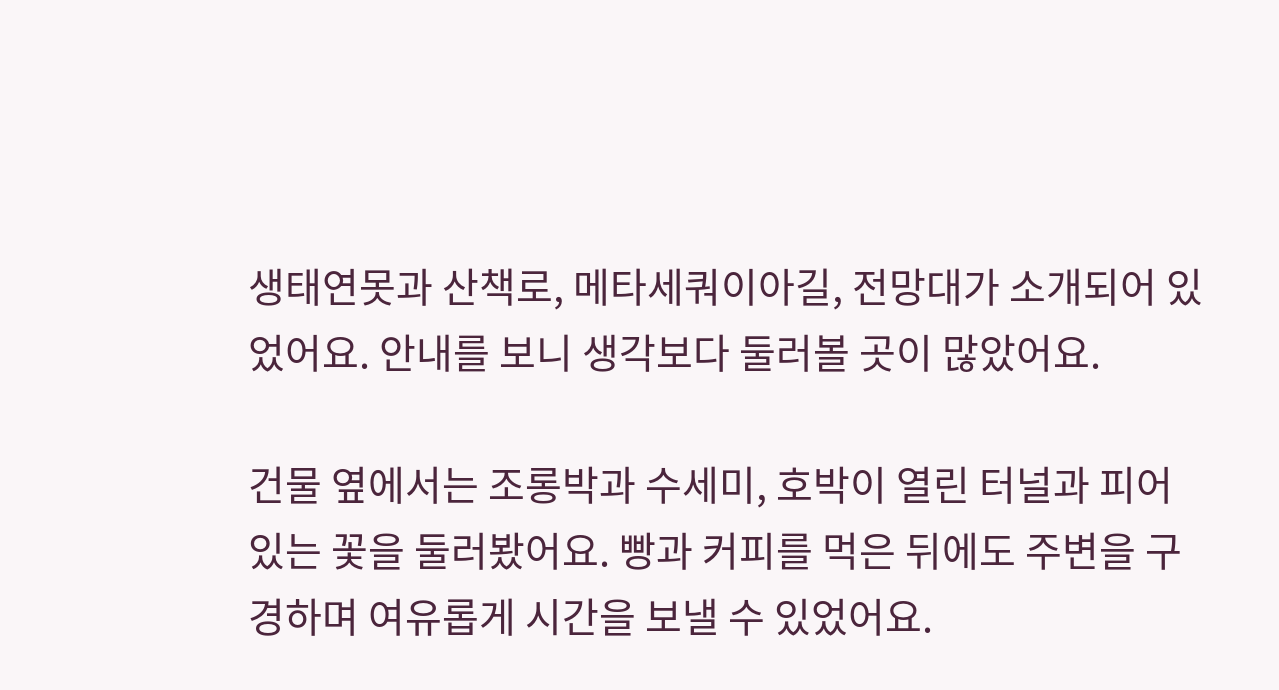생태연못과 산책로, 메타세쿼이아길, 전망대가 소개되어 있었어요. 안내를 보니 생각보다 둘러볼 곳이 많았어요.

건물 옆에서는 조롱박과 수세미, 호박이 열린 터널과 피어 있는 꽃을 둘러봤어요. 빵과 커피를 먹은 뒤에도 주변을 구경하며 여유롭게 시간을 보낼 수 있었어요.